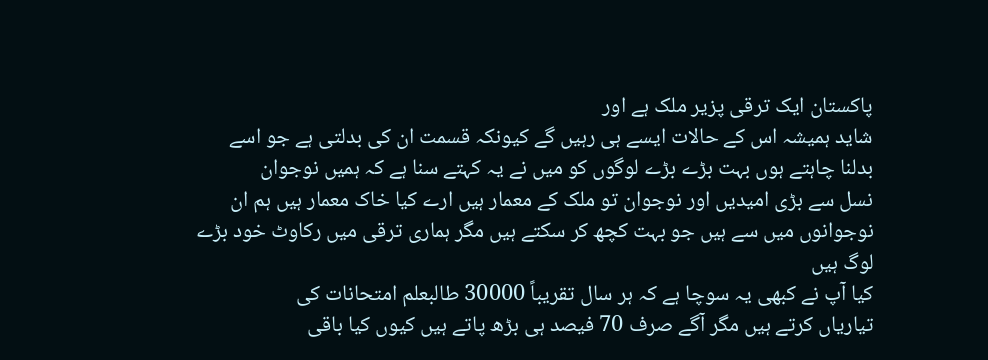پاکستان ایک ترقی پزیر ملک ہے اور
شاید ہمیشہ اس کے حالات ایسے ہی رہیں گے کیونکہ قسمت ان کی بدلتی ہے جو اسے
بدلنا چاہتے ہوں بہت بڑے بڑے لوگوں کو میں نے یہ کہتے سنا ہے کہ ہمیں نوجوان
نسل سے بڑی امیدیں اور نوجوان تو ملک کے معمار ہیں ارے کیا خاک معمار ہیں ہم ان
نوجوانوں میں سے ہیں جو بہت کچھ کر سکتے ہیں مگر ہماری ترقی میں رکاوٹ خود بڑے
لوگ ہیں
کیا آپ نے کبھی یہ سوچا ہے کہ ہر سال تقریباً 30000 طالبعلم امتحانات کی
تیاریاں کرتے ہیں مگر آگے صرف 70 فیصد ہی بڑھ پاتے ہیں کیوں کیا باقی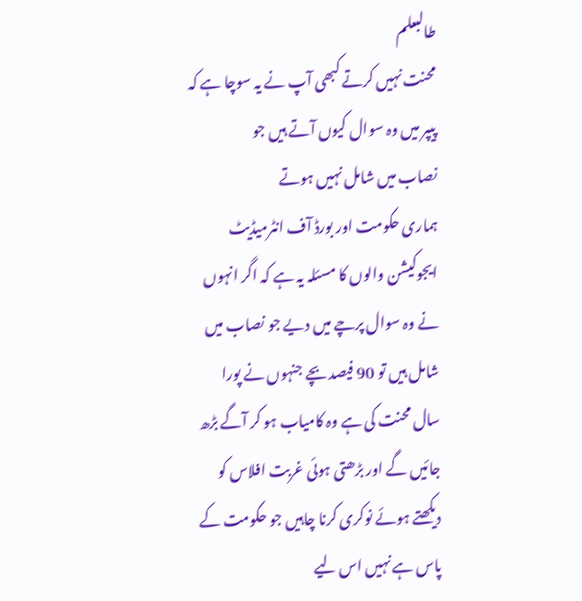طالبعلم
محنت نہیں کرتے کبھی آپ نے یہ سوچا ہے کہ پیپر میں وہ سوال کیوں آتے ہیں جو
نصاب میں شامل نہیں ہوتے
ہماری حکومت اور بورڈ آف انٹرمیڈیٹ ایجوکیشن والوں کا مسئلہ یہ ہے کہ اگر انہوں
نے وہ سوال پرچے میں دیے جو نصاب میں شامل ہیں تو 90 فیصد بچے جنہوں نے پورا
سال محنت کی ہے وہ کامیاب ہو کر آگے بڑھ جائیں گے اور بڑھتی ہوئی غربت افلاس کو
دیکھتے ہوئے نوکری کرنا چاہیں جو حکومت کے پاس ہے نہیں اس لیے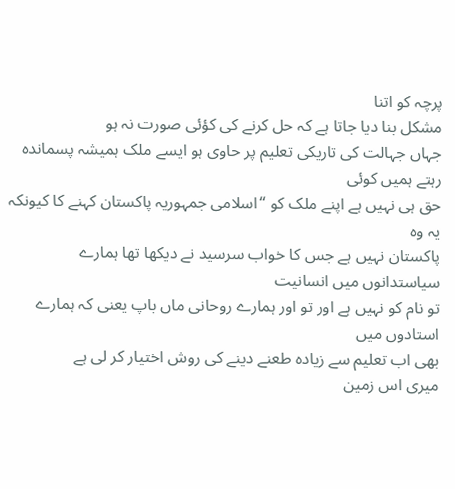پرچہ کو اتنا
مشکل بنا دیا جاتا ہے کہ حل کرنے کی کؤئی صورت نہ ہو
جہاں جہالت کی تاریکی تعلیم پر حاوی ہو ایسے ملک ہمیشہ پسماندہ رہتے ہمیں کوئی
حق ہی نہیں ہے اپنے ملک کو “اسلامی جمہوریہ پاکستان کہنے کا کیونکہ یہ وہ
پاکستان نہیں ہے جس کا خواب سرسید نے دیکھا تھا ہمارے سیاستدانوں میں انسانیت
تو نام کو نہیں ہے اور تو اور ہمارے روحانی ماں باپ یعنی کہ ہمارے استادوں میں
بھی اب تعلیم سے زیادہ طعنے دینے کی روش اختیار کر لی ہے
میری اس زمین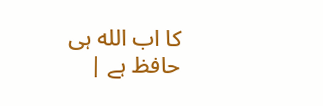کا اب الله ہی حافظ ہے |